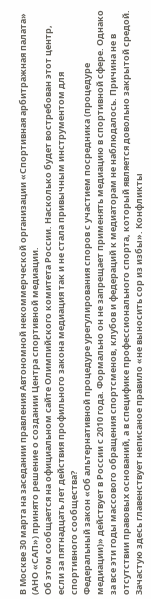В Москве 30 марта на заседании правления Автономной некоммерческой организации «Спортивная арбитражная палата» (АНО «САП») принято решение о создании Центра спортивной медиации.
Об этом сообщается на официальном сайте Олимпийского комитета России. Насколько будет востребован этот центр, если за пятнадцать лет действия профильного закона медиация так и не стала привычным инструментом для спортивного сообщества?
Федеральный закон «Об альтернативной процедуре урегулирования споров с участием посредника (процедуре медиации)» действует в России с 2010 года. Формально он не запрещает применять медиацию в спортивной сфере. Однако за все эти годы массового обращения спортсменов, клубов и федераций к медиаторам не наблюдалось. Причина не в отсутствии правовых оснований, а в специфике профессионального спорта, который является довольно закрытой средой. Зачастую здесь главенствует неписаное правило «не выносить сор из избы». Конфликты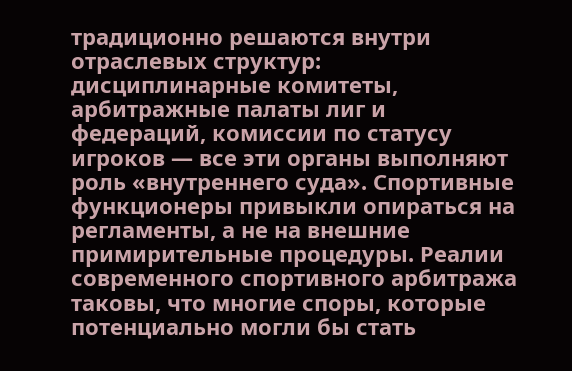традиционно решаются внутри отраслевых структур: дисциплинарные комитеты, арбитражные палаты лиг и федераций, комиссии по статусу игроков — все эти органы выполняют роль «внутреннего суда». Спортивные функционеры привыкли опираться на регламенты, а не на внешние примирительные процедуры. Реалии современного спортивного арбитража таковы, что многие споры, которые потенциально могли бы стать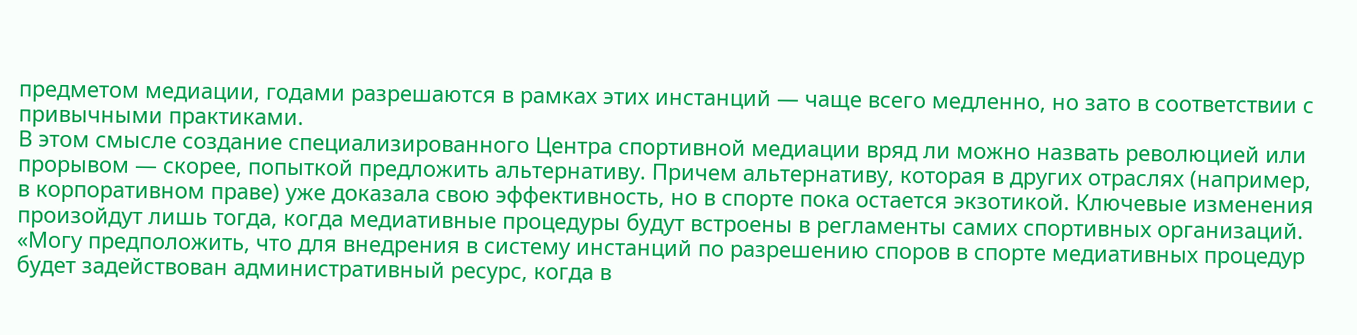предметом медиации, годами разрешаются в рамках этих инстанций — чаще всего медленно, но зато в соответствии с привычными практиками.
В этом смысле создание специализированного Центра спортивной медиации вряд ли можно назвать революцией или прорывом — скорее, попыткой предложить альтернативу. Причем альтернативу, которая в других отраслях (например, в корпоративном праве) уже доказала свою эффективность, но в спорте пока остается экзотикой. Ключевые изменения произойдут лишь тогда, когда медиативные процедуры будут встроены в регламенты самих спортивных организаций. «Могу предположить, что для внедрения в систему инстанций по разрешению споров в спорте медиативных процедур будет задействован административный ресурс, когда в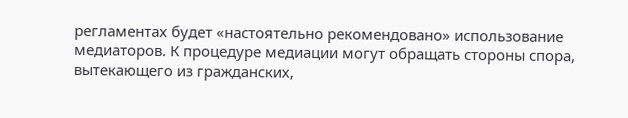регламентах будет «настоятельно рекомендовано» использование медиаторов. К процедуре медиации могут обращать стороны спора, вытекающего из гражданских,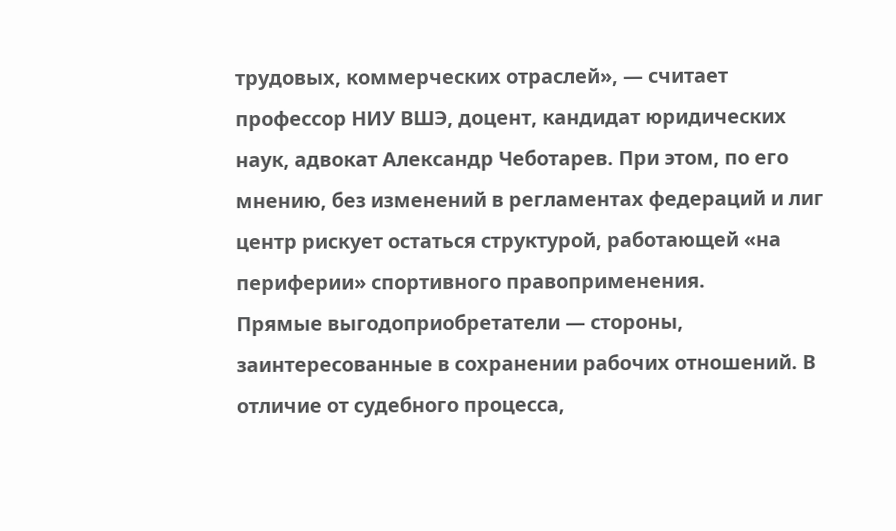трудовых, коммерческих отраслей», — считает профессор НИУ ВШЭ, доцент, кандидат юридических наук, адвокат Александр Чеботарев. При этом, по его мнению, без изменений в регламентах федераций и лиг центр рискует остаться структурой, работающей «на периферии» спортивного правоприменения.
Прямые выгодоприобретатели — стороны, заинтересованные в сохранении рабочих отношений. В отличие от судебного процесса,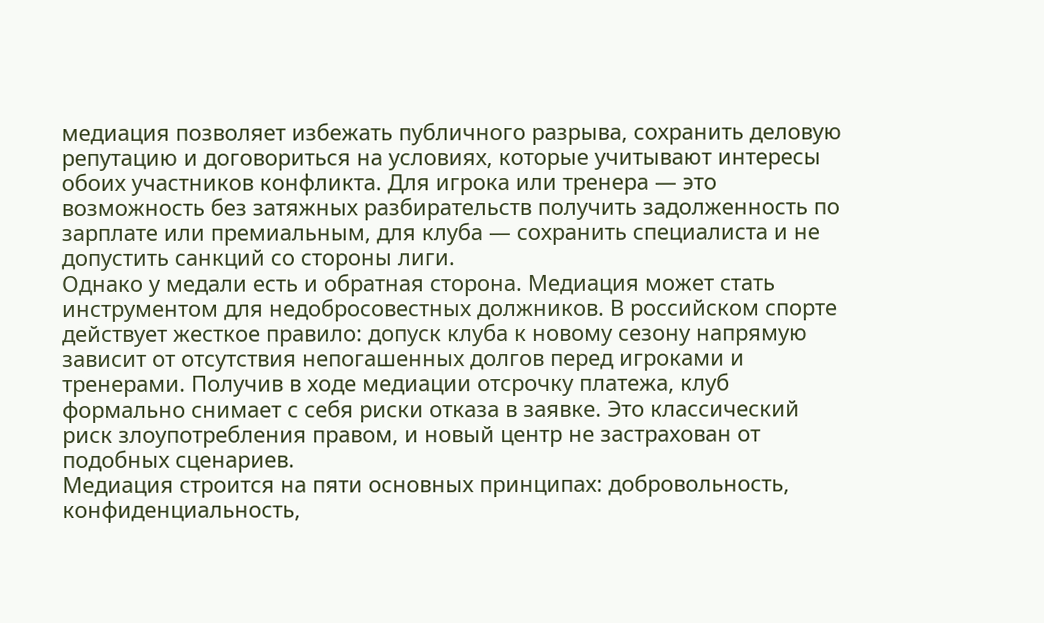медиация позволяет избежать публичного разрыва, сохранить деловую репутацию и договориться на условиях, которые учитывают интересы обоих участников конфликта. Для игрока или тренера — это возможность без затяжных разбирательств получить задолженность по зарплате или премиальным, для клуба — сохранить специалиста и не допустить санкций со стороны лиги.
Однако у медали есть и обратная сторона. Медиация может стать инструментом для недобросовестных должников. В российском спорте действует жесткое правило: допуск клуба к новому сезону напрямую зависит от отсутствия непогашенных долгов перед игроками и тренерами. Получив в ходе медиации отсрочку платежа, клуб формально снимает с себя риски отказа в заявке. Это классический риск злоупотребления правом, и новый центр не застрахован от подобных сценариев.
Медиация строится на пяти основных принципах: добровольность, конфиденциальность,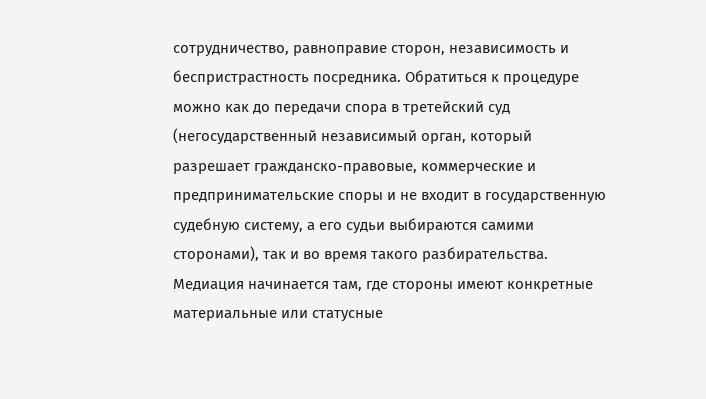сотрудничество, равноправие сторон, независимость и беспристрастность посредника. Обратиться к процедуре можно как до передачи спора в третейский суд (негосударственный независимый орган, который разрешает гражданско-правовые, коммерческие и предпринимательские споры и не входит в государственную судебную систему, а его судьи выбираются самими сторонами), так и во время такого разбирательства. Медиация начинается там, где стороны имеют конкретные материальные или статусные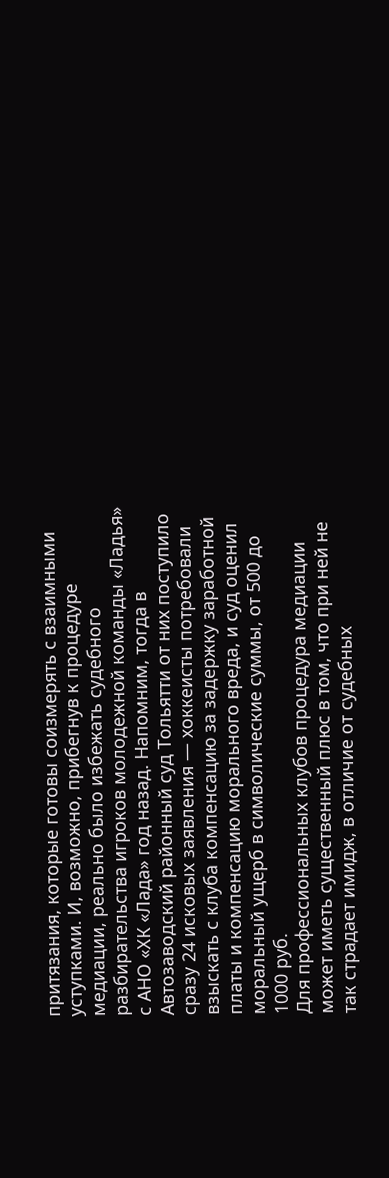притязания, которые готовы соизмерять с взаимными уступками. И, возможно, прибегнув к процедуре медиации, реально было избежать судебного разбирательства игроков молодежной команды «Ладья» с АНО «ХК «Лада» год назад. Напомним, тогда в Автозаводский районный суд Тольятти от них поступило сразу 24 исковых заявления — хоккеисты потребовали взыскать с клуба компенсацию за задержку заработной платы и компенсацию морального вреда, и суд оценил моральный ущерб в символические суммы, от 500 до 1000 руб.
Для профессиональных клубов процедура медиации может иметь существенный плюс в том, что при ней не так страдает имидж, в отличие от судебных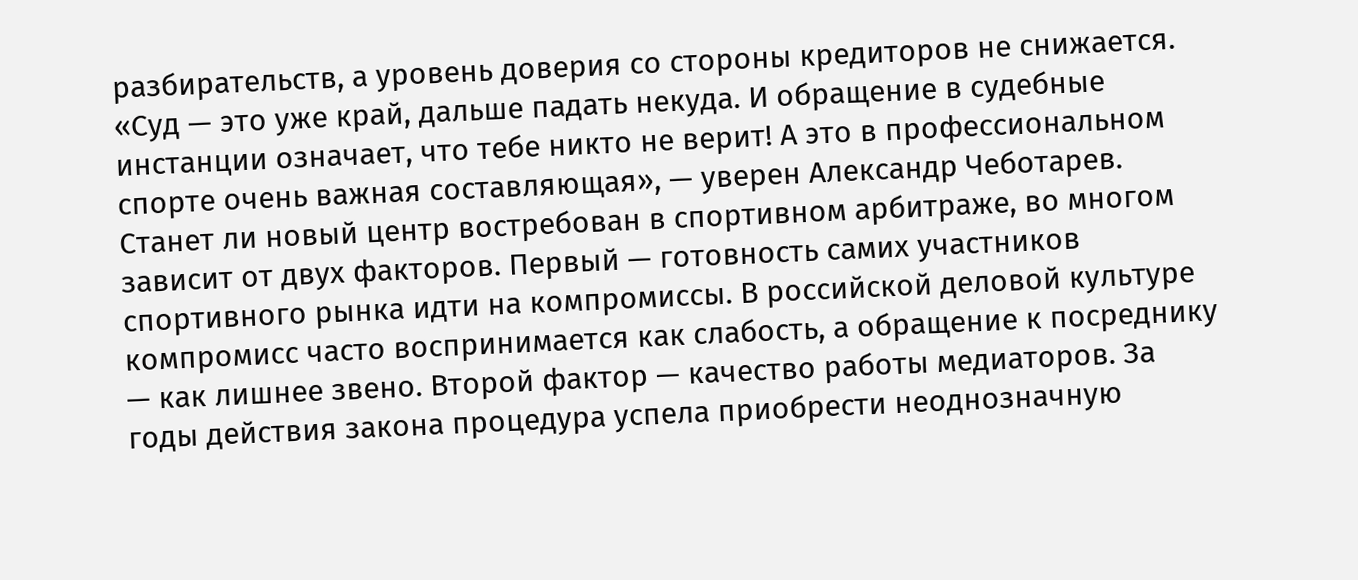разбирательств, а уровень доверия со стороны кредиторов не снижается. «Суд — это уже край, дальше падать некуда. И обращение в судебные инстанции означает, что тебе никто не верит! А это в профессиональном спорте очень важная составляющая», — уверен Александр Чеботарев. Станет ли новый центр востребован в спортивном арбитраже, во многом зависит от двух факторов. Первый — готовность самих участников спортивного рынка идти на компромиссы. В российской деловой культуре компромисс часто воспринимается как слабость, а обращение к посреднику — как лишнее звено. Второй фактор — качество работы медиаторов. За годы действия закона процедура успела приобрести неоднозначную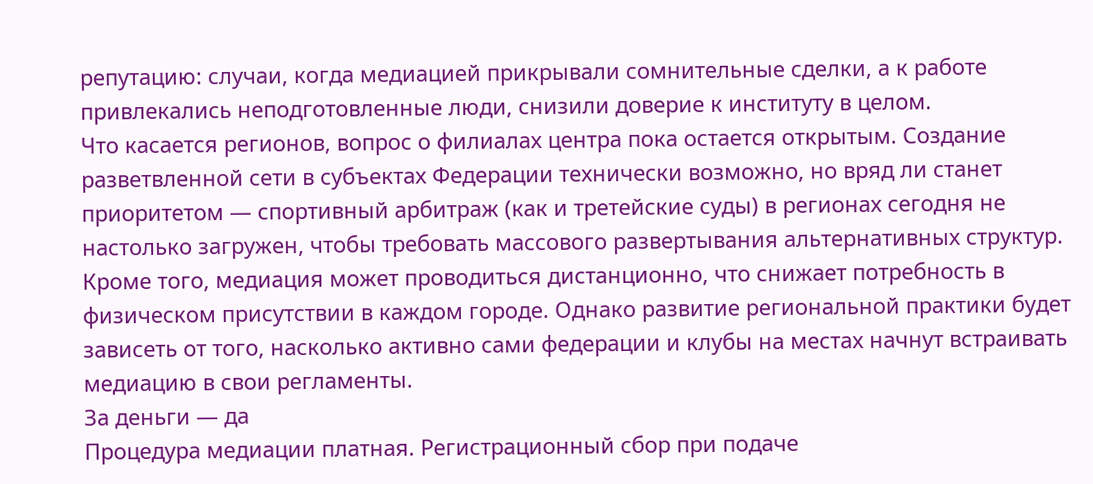репутацию: случаи, когда медиацией прикрывали сомнительные сделки, а к работе привлекались неподготовленные люди, снизили доверие к институту в целом.
Что касается регионов, вопрос о филиалах центра пока остается открытым. Создание разветвленной сети в субъектах Федерации технически возможно, но вряд ли станет приоритетом — спортивный арбитраж (как и третейские суды) в регионах сегодня не настолько загружен, чтобы требовать массового развертывания альтернативных структур. Кроме того, медиация может проводиться дистанционно, что снижает потребность в физическом присутствии в каждом городе. Однако развитие региональной практики будет зависеть от того, насколько активно сами федерации и клубы на местах начнут встраивать медиацию в свои регламенты.
За деньги — да
Процедура медиации платная. Регистрационный сбор при подаче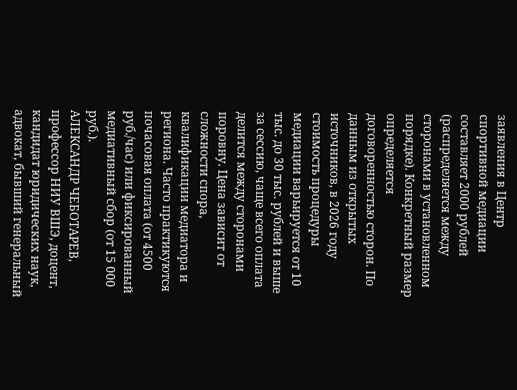заявления в Центр спортивной медиации составляет 2000 рублей (распределяется между сторонами в установленном порядке). Конкретный размер определяется договоренностью сторон. По данным из открытых источников, в 2026 году стоимость процедуры медиации варьируется от 10 тыс. до 30 тыс. рублей и выше за сессию, чаще всего оплата делится между сторонами поровну. Цена зависит от сложности спора, квалификации медиатора и региона. Часто практикуются почасовая оплата (от 4500 руб./час) или фиксированный медиативный сбор (от 15 000 руб.).
АЛЕКСАНДР ЧЕБОТАРЕВ, профессор НИУ ВШЭ, доцент, кандидат юридических наук, адвокат, бывший генеральный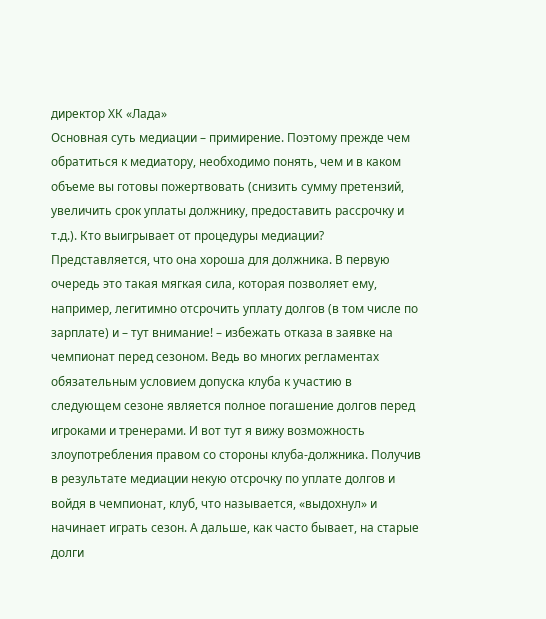директор ХК «Лада»
Основная суть медиации – примирение. Поэтому прежде чем обратиться к медиатору, необходимо понять, чем и в каком объеме вы готовы пожертвовать (снизить сумму претензий, увеличить срок уплаты должнику, предоставить рассрочку и т.д.). Кто выигрывает от процедуры медиации? Представляется, что она хороша для должника. В первую очередь это такая мягкая сила, которая позволяет ему, например, легитимно отсрочить уплату долгов (в том числе по зарплате) и – тут внимание! – избежать отказа в заявке на чемпионат перед сезоном. Ведь во многих регламентах обязательным условием допуска клуба к участию в следующем сезоне является полное погашение долгов перед игроками и тренерами. И вот тут я вижу возможность злоупотребления правом со стороны клуба-должника. Получив в результате медиации некую отсрочку по уплате долгов и войдя в чемпионат, клуб, что называется, «выдохнул» и начинает играть сезон. А дальше, как часто бывает, на старые долги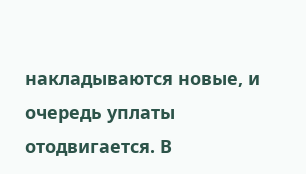накладываются новые, и очередь уплаты отодвигается. В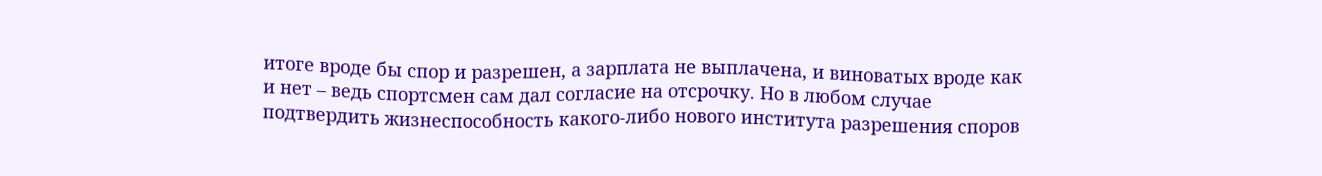итоге вроде бы спор и разрешен, а зарплата не выплачена, и виноватых вроде как и нет – ведь спортсмен сам дал согласие на отсрочку. Но в любом случае подтвердить жизнеспособность какого-либо нового института разрешения споров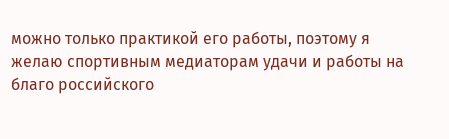можно только практикой его работы, поэтому я желаю спортивным медиаторам удачи и работы на благо российского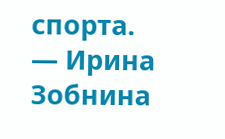спорта.
— Ирина Зобнина